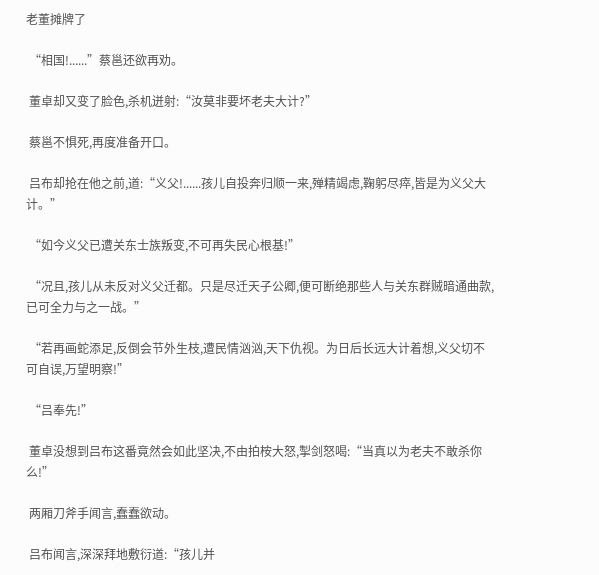老董摊牌了

 “相国!......”蔡邕还欲再劝。

 董卓却又变了脸色,杀机迸射:“汝莫非要坏老夫大计?”

 蔡邕不惧死,再度准备开口。

 吕布却抢在他之前,道:“义父!......孩儿自投奔归顺一来,殚精竭虑,鞠躬尽瘁,皆是为义父大计。”

 “如今义父已遭关东士族叛变,不可再失民心根基!”

 “况且,孩儿从未反对义父迁都。只是尽迁天子公卿,便可断绝那些人与关东群贼暗通曲款,已可全力与之一战。”

 “若再画蛇添足,反倒会节外生枝,遭民情汹汹,天下仇视。为日后长远大计着想,义父切不可自误,万望明察!”

 “吕奉先!”

 董卓没想到吕布这番竟然会如此坚决,不由拍桉大怒,掣剑怒喝:“当真以为老夫不敢杀你么!”

 两厢刀斧手闻言,蠢蠢欲动。

 吕布闻言,深深拜地敷衍道:“孩儿并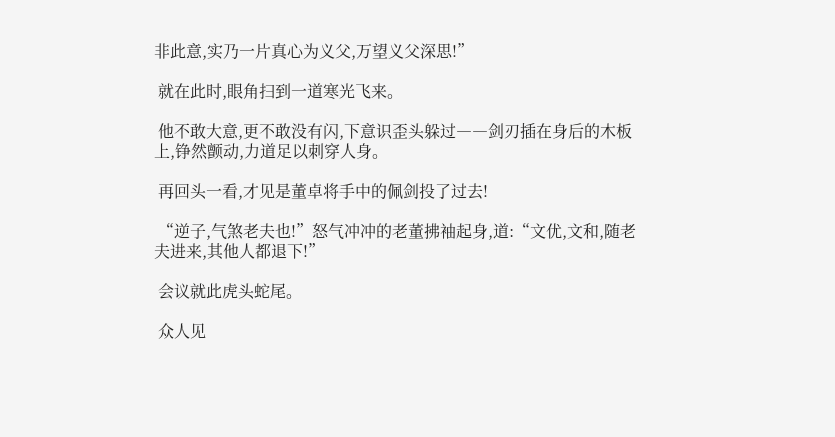非此意,实乃一片真心为义父,万望义父深思!”

 就在此时,眼角扫到一道寒光飞来。

 他不敢大意,更不敢没有闪,下意识歪头躲过――剑刃插在身后的木板上,铮然颤动,力道足以刺穿人身。

 再回头一看,才见是董卓将手中的佩剑投了过去!

 “逆子,气煞老夫也!”怒气冲冲的老董拂袖起身,道:“文优,文和,随老夫进来,其他人都退下!”

 会议就此虎头蛇尾。

 众人见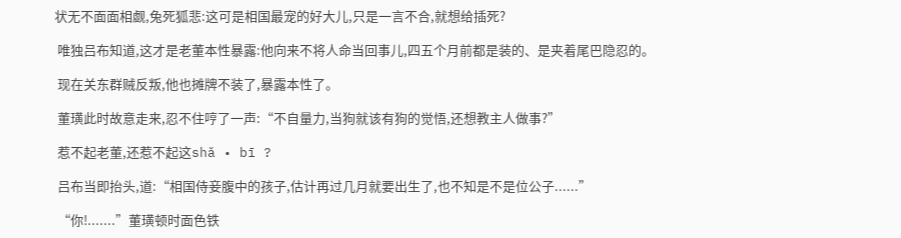状无不面面相觑,兔死狐悲:这可是相国最宠的好大儿,只是一言不合,就想给插死?

 唯独吕布知道,这才是老董本性暴露:他向来不将人命当回事儿,四五个月前都是装的、是夹着尾巴隐忍的。

 现在关东群贼反叛,他也摊牌不装了,暴露本性了。

 董璜此时故意走来,忍不住哼了一声:“不自量力,当狗就该有狗的觉悟,还想教主人做事?”

 惹不起老董,还惹不起这shǎ • bī ?

 吕布当即抬头,道:“相国侍妾腹中的孩子,估计再过几月就要出生了,也不知是不是位公子......”

 “你!.......”董璜顿时面色铁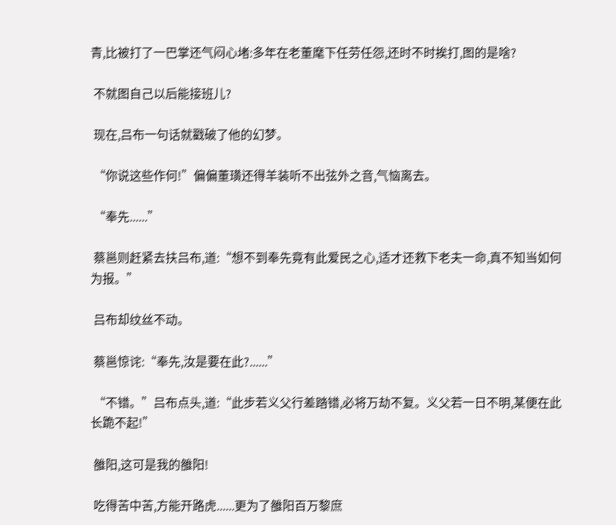青,比被打了一巴掌还气闷心堵:多年在老董麾下任劳任怨,还时不时挨打,图的是啥?

 不就图自己以后能接班儿?

 现在,吕布一句话就戳破了他的幻梦。

 “你说这些作何!”偏偏董璜还得羊装听不出弦外之音,气恼离去。

 “奉先......”

 蔡邕则赶紧去扶吕布,道:“想不到奉先竟有此爱民之心,适才还救下老夫一命,真不知当如何为报。”

 吕布却纹丝不动。

 蔡邕惊诧:“奉先,汝是要在此?......”

 “不错。”吕布点头,道:“此步若义父行差踏错,必将万劫不复。义父若一日不明,某便在此长跪不起!”

 雒阳,这可是我的雒阳!

 吃得苦中苦,方能开路虎......更为了雒阳百万黎庶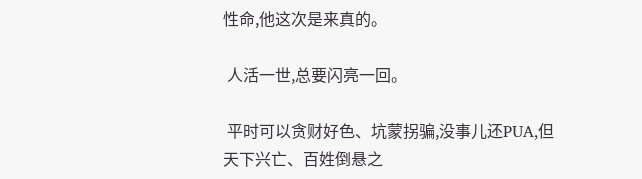性命,他这次是来真的。

 人活一世,总要闪亮一回。

 平时可以贪财好色、坑蒙拐骗,没事儿还PUA,但天下兴亡、百姓倒悬之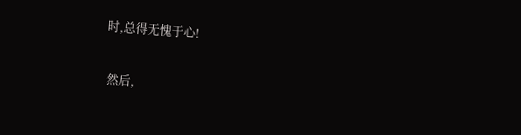时,总得无愧于心!

 然后,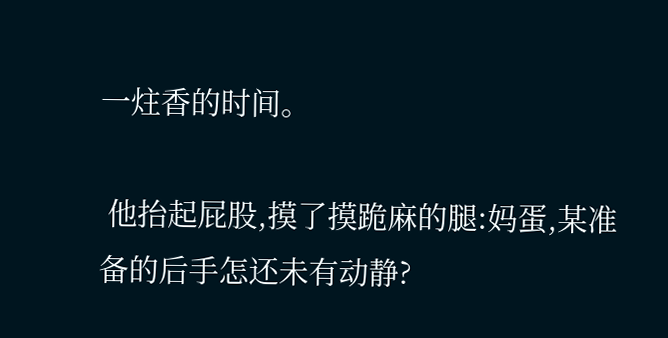一炷香的时间。

 他抬起屁股,摸了摸跪麻的腿:妈蛋,某准备的后手怎还未有动静?